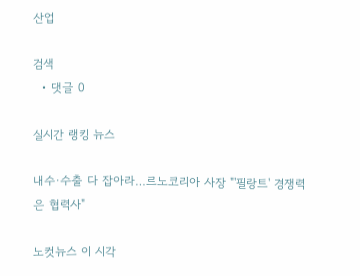산업

검색
  • 댓글 0

실시간 랭킹 뉴스

내수·수출 다 잡아라…르노코리아 사장 "'필랑트' 경쟁력은 협력사"

노컷뉴스 이 시각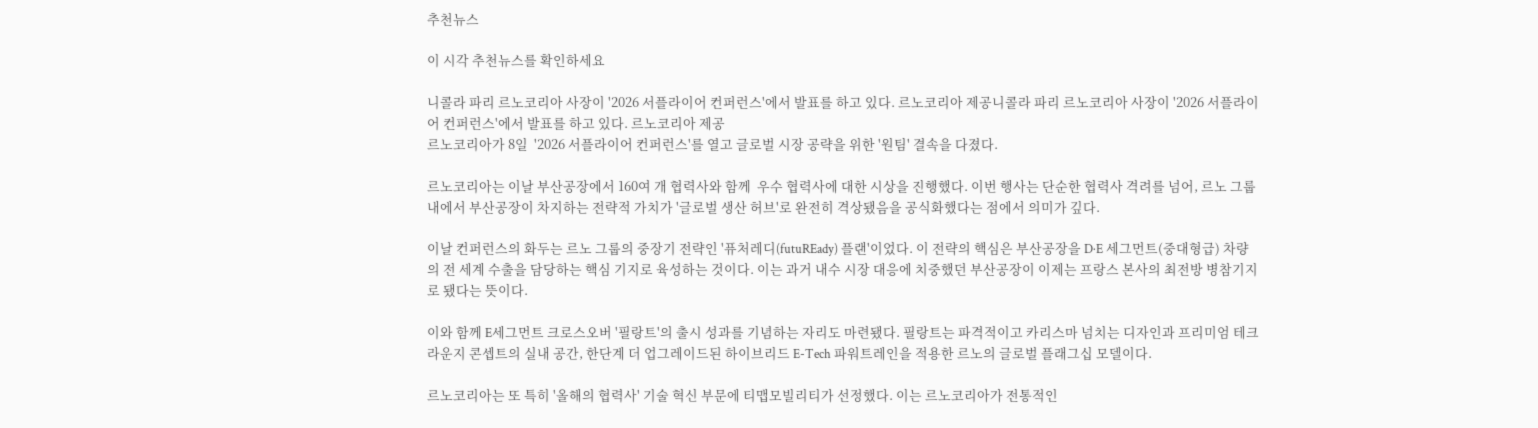추천뉴스

이 시각 추천뉴스를 확인하세요

니콜라 파리 르노코리아 사장이 '2026 서플라이어 컨퍼런스'에서 발표를 하고 있다. 르노코리아 제공니콜라 파리 르노코리아 사장이 '2026 서플라이어 컨퍼런스'에서 발표를 하고 있다. 르노코리아 제공
르노코리아가 8일  '2026 서플라이어 컨퍼런스'를 열고 글로벌 시장 공략을 위한 '원팀' 결속을 다졌다.

르노코리아는 이날 부산공장에서 160여 개 협력사와 함께  우수 협력사에 대한 시상을 진행했다. 이번 행사는 단순한 협력사 격려를 넘어, 르노 그룹 내에서 부산공장이 차지하는 전략적 가치가 '글로벌 생산 허브'로 완전히 격상됐음을 공식화했다는 점에서 의미가 깊다.

이날 컨퍼런스의 화두는 르노 그룹의 중장기 전략인 '퓨처레디(futuREady) 플랜'이었다. 이 전략의 핵심은 부산공장을 D·E 세그먼트(중대형급) 차량의 전 세계 수출을 담당하는 핵심 기지로 육성하는 것이다. 이는 과거 내수 시장 대응에 치중했던 부산공장이 이제는 프랑스 본사의 최전방 병참기지로 됐다는 뜻이다.

이와 함께 E세그먼트 크로스오버 '필랑트'의 출시 성과를 기념하는 자리도 마련됐다. 필랑트는 파격적이고 카리스마 넘치는 디자인과 프리미엄 테크 라운지 콘셉트의 실내 공간, 한단계 더 업그레이드된 하이브리드 E-Tech 파워트레인을 적용한 르노의 글로벌 플래그십 모델이다.

르노코리아는 또 특히 '올해의 협력사' 기술 혁신 부문에 티맵모빌리티가 선정했다. 이는 르노코리아가 전통적인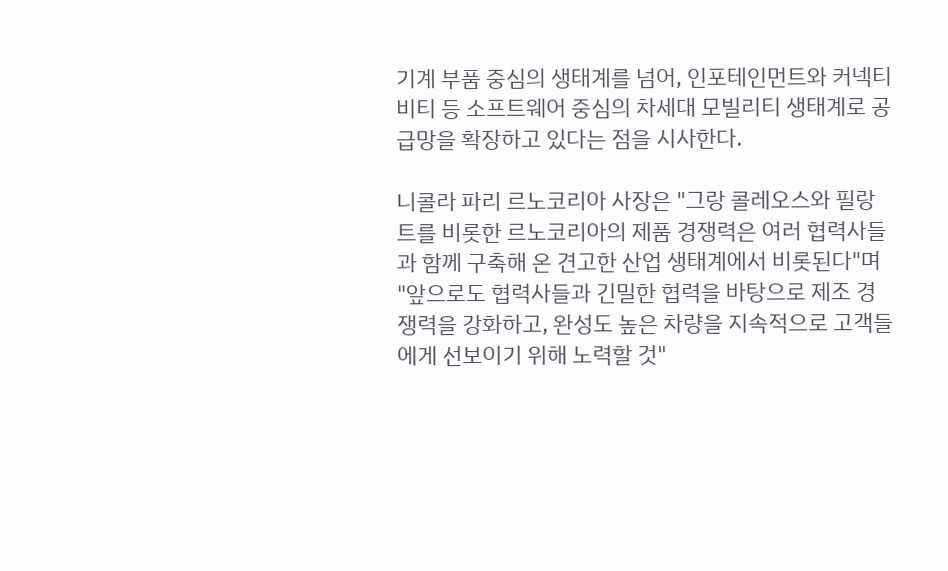기계 부품 중심의 생태계를 넘어, 인포테인먼트와 커넥티비티 등 소프트웨어 중심의 차세대 모빌리티 생태계로 공급망을 확장하고 있다는 점을 시사한다.

니콜라 파리 르노코리아 사장은 "그랑 콜레오스와 필랑트를 비롯한 르노코리아의 제품 경쟁력은 여러 협력사들과 함께 구축해 온 견고한 산업 생태계에서 비롯된다"며 "앞으로도 협력사들과 긴밀한 협력을 바탕으로 제조 경쟁력을 강화하고, 완성도 높은 차량을 지속적으로 고객들에게 선보이기 위해 노력할 것"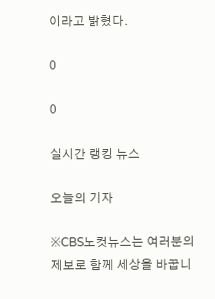이라고 밝혔다.

0

0

실시간 랭킹 뉴스

오늘의 기자

※CBS노컷뉴스는 여러분의 제보로 함께 세상을 바꿉니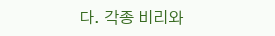다. 각종 비리와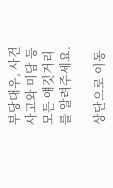부당대우, 사건사고와 미담 등 모든 얘깃거리를 알려주세요.

상단으로 이동